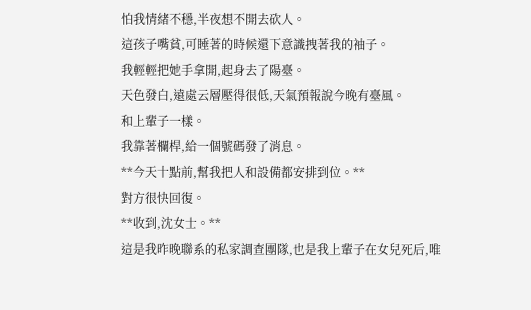怕我情緒不穩,半夜想不開去砍人。
這孩子嘴貧,可睡著的時候還下意識拽著我的袖子。
我輕輕把她手拿開,起身去了陽臺。
天色發白,遠處云層壓得很低,天氣預報說今晚有臺風。
和上輩子一樣。
我靠著欄桿,給一個號碼發了消息。
**今天十點前,幫我把人和設備都安排到位。**
對方很快回復。
**收到,沈女士。**
這是我昨晚聯系的私家調查團隊,也是我上輩子在女兒死后,唯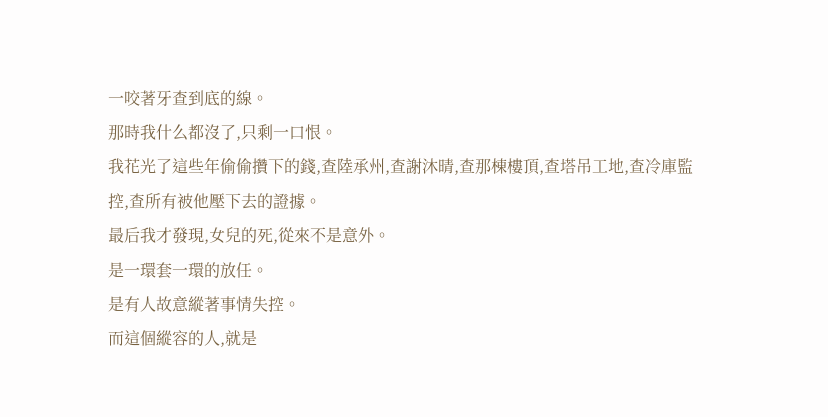一咬著牙查到底的線。
那時我什么都沒了,只剩一口恨。
我花光了這些年偷偷攢下的錢,查陸承州,查謝沐晴,查那棟樓頂,查塔吊工地,查冷庫監控,查所有被他壓下去的證據。
最后我才發現,女兒的死,從來不是意外。
是一環套一環的放任。
是有人故意縱著事情失控。
而這個縱容的人,就是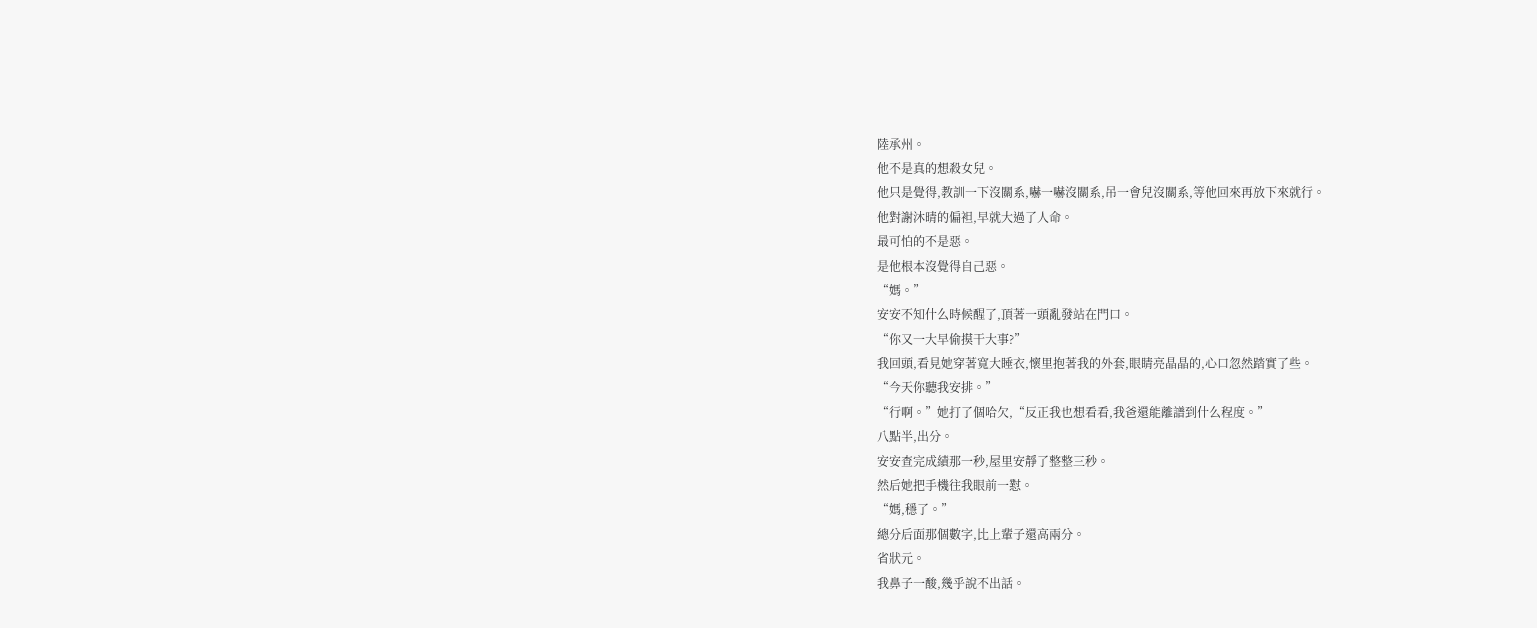陸承州。
他不是真的想殺女兒。
他只是覺得,教訓一下沒關系,嚇一嚇沒關系,吊一會兒沒關系,等他回來再放下來就行。
他對謝沐晴的偏袒,早就大過了人命。
最可怕的不是惡。
是他根本沒覺得自己惡。
“媽。”
安安不知什么時候醒了,頂著一頭亂發站在門口。
“你又一大早偷摸干大事?”
我回頭,看見她穿著寬大睡衣,懷里抱著我的外套,眼睛亮晶晶的,心口忽然踏實了些。
“今天你聽我安排。”
“行啊。”她打了個哈欠,“反正我也想看看,我爸還能離譜到什么程度。”
八點半,出分。
安安查完成績那一秒,屋里安靜了整整三秒。
然后她把手機往我眼前一懟。
“媽,穩了。”
總分后面那個數字,比上輩子還高兩分。
省狀元。
我鼻子一酸,幾乎說不出話。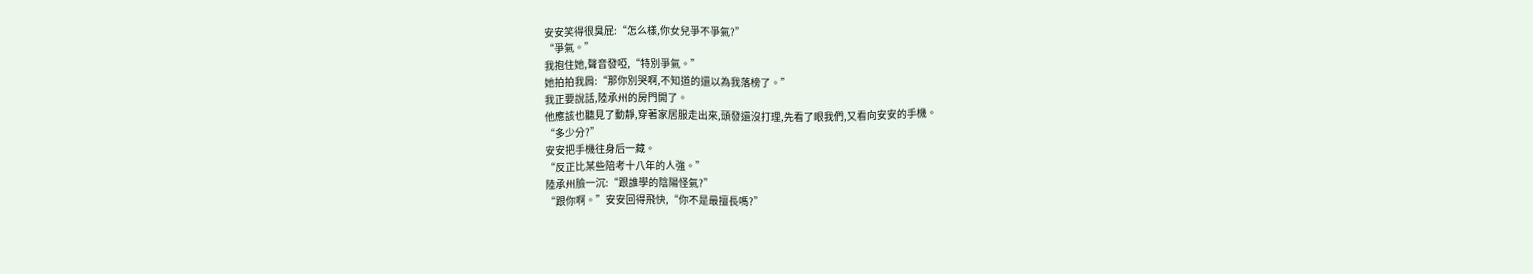安安笑得很臭屁:“怎么樣,你女兒爭不爭氣?”
“爭氣。”
我抱住她,聲音發啞,“特別爭氣。”
她拍拍我肩:“那你別哭啊,不知道的還以為我落榜了。”
我正要說話,陸承州的房門開了。
他應該也聽見了動靜,穿著家居服走出來,頭發還沒打理,先看了眼我們,又看向安安的手機。
“多少分?”
安安把手機往身后一藏。
“反正比某些陪考十八年的人強。”
陸承州臉一沉:“跟誰學的陰陽怪氣?”
“跟你啊。”安安回得飛快,“你不是最擅長嗎?”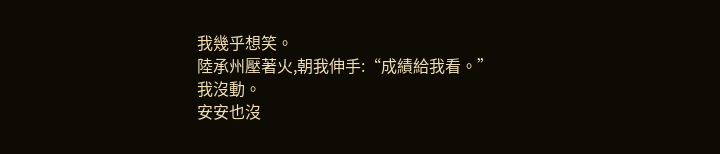我幾乎想笑。
陸承州壓著火,朝我伸手:“成績給我看。”
我沒動。
安安也沒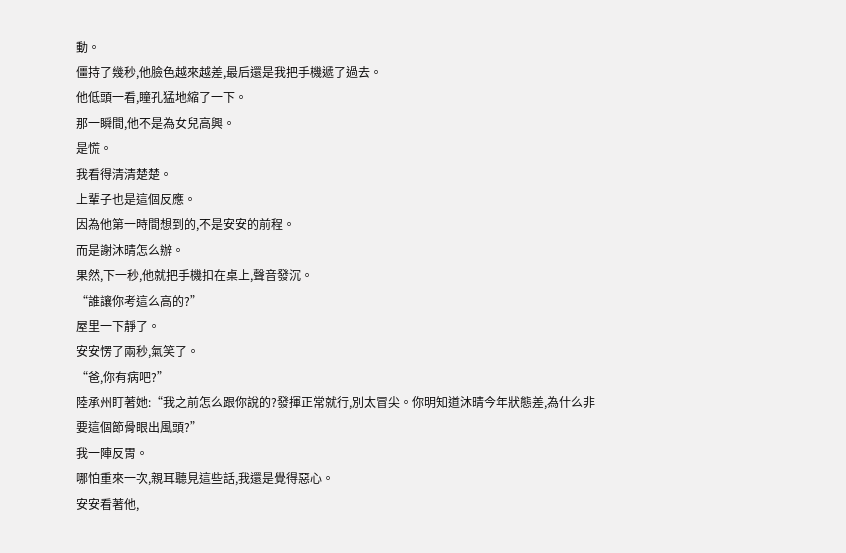動。
僵持了幾秒,他臉色越來越差,最后還是我把手機遞了過去。
他低頭一看,瞳孔猛地縮了一下。
那一瞬間,他不是為女兒高興。
是慌。
我看得清清楚楚。
上輩子也是這個反應。
因為他第一時間想到的,不是安安的前程。
而是謝沐晴怎么辦。
果然,下一秒,他就把手機扣在桌上,聲音發沉。
“誰讓你考這么高的?”
屋里一下靜了。
安安愣了兩秒,氣笑了。
“爸,你有病吧?”
陸承州盯著她:“我之前怎么跟你說的?發揮正常就行,別太冒尖。你明知道沐晴今年狀態差,為什么非要這個節骨眼出風頭?”
我一陣反胃。
哪怕重來一次,親耳聽見這些話,我還是覺得惡心。
安安看著他,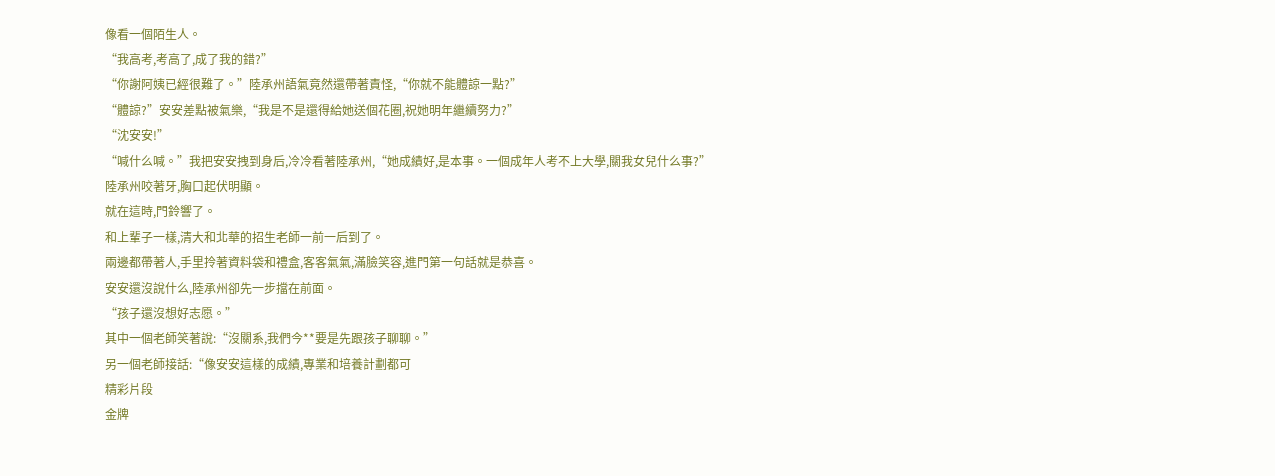像看一個陌生人。
“我高考,考高了,成了我的錯?”
“你謝阿姨已經很難了。”陸承州語氣竟然還帶著責怪,“你就不能體諒一點?”
“體諒?”安安差點被氣樂,“我是不是還得給她送個花圈,祝她明年繼續努力?”
“沈安安!”
“喊什么喊。”我把安安拽到身后,冷冷看著陸承州,“她成績好,是本事。一個成年人考不上大學,關我女兒什么事?”
陸承州咬著牙,胸口起伏明顯。
就在這時,門鈴響了。
和上輩子一樣,清大和北華的招生老師一前一后到了。
兩邊都帶著人,手里拎著資料袋和禮盒,客客氣氣,滿臉笑容,進門第一句話就是恭喜。
安安還沒說什么,陸承州卻先一步擋在前面。
“孩子還沒想好志愿。”
其中一個老師笑著說:“沒關系,我們今**要是先跟孩子聊聊。”
另一個老師接話:“像安安這樣的成績,專業和培養計劃都可
精彩片段
金牌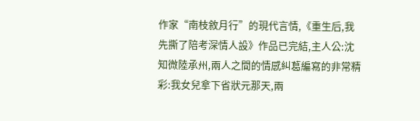作家“南枝敘月行”的現代言情,《重生后,我先撕了陪考深情人設》作品已完結,主人公:沈知微陸承州,兩人之間的情感糾葛編寫的非常精彩:我女兒拿下省狀元那天,兩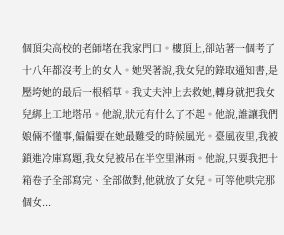個頂尖高校的老師堵在我家門口。樓頂上,卻站著一個考了十八年都沒考上的女人。她哭著說,我女兒的錄取通知書,是壓垮她的最后一根稻草。我丈夫沖上去救她,轉身就把我女兒綁上工地塔吊。他說,狀元有什么了不起。他說,誰讓我們娘倆不懂事,偏偏要在她最難受的時候風光。臺風夜里,我被鎖進冷庫寫題,我女兒被吊在半空里淋雨。他說,只要我把十箱卷子全部寫完、全部做對,他就放了女兒。可等他哄完那個女...